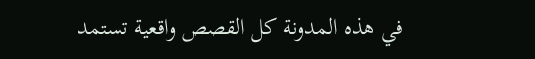في هذه المدونة كل القصص واقعية تستمد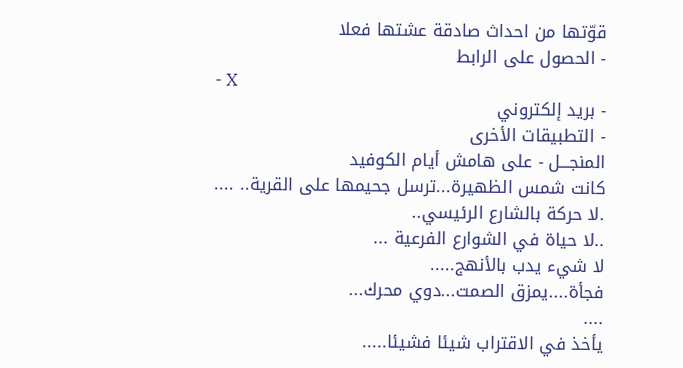قوّتها من احداث صادقة عشتها فعلا
- الحصول على الرابط
- X
- بريد إلكتروني
- التطبيقات الأخرى
المنجـــل - على هامش أيام الكوفيد
كانت شمس الظهيرة...ترسل جحيمها على القرية.. ....
.لا حركة بالشارع الرئيسي..
..لا حياة في الشوارع الفرعية ...
لا شيء يدب بالأنهج.....
فجأة....يمزق الصمت...دوي محرك...
....
يأخذ في الاقتراب شيئا فشيئا.....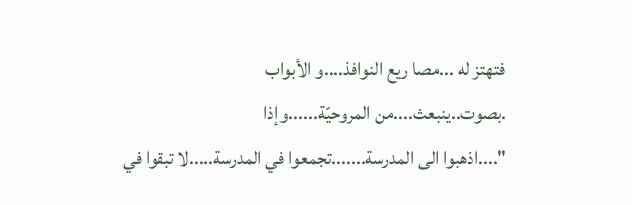فتهتز له ...مصا ريع النوافذ....و الأبواب
.بصوت..ينبعث....من المروحيّة......وإذا
"....اذهبوا الى المدرسة.......تجمعوا في المدرسة.....لا تبقوا في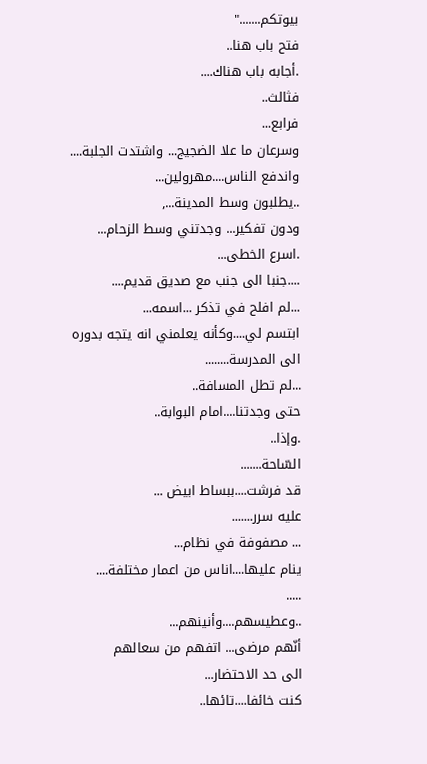بيوتكم......."
فتح باب هنا..
.أجابه باب هناك....
فثالث..
فرابع...
وسرعان ما علا الضجيج... واشتدت الجلبة....
واندفع الناس....مهرولين...
..يطلبون وسط المدينة...,
ودون تفكير... وجدتني وسط الزحام...
.اسرع الخطى...
....جنبا الى جنب مع صديق قديم....
...لم افلح في تذكر ...اسمه...
ابتسم لي....وكأنه يعلمني انه يتجه بدوره الى المدرسة........
...لم تطل المسافة..
حتى وجدتنا....امام البوابة..
.وإذا..
السّاحة.......
قد فرشت....ببساط ابيض ...
عليه سرر.......
... مصفوفة في نظام...
ينام عليها....اناس من اعمار مختلفة....
.....
..وعطيسهم....وأنينهم...
أنّهم مرضى... اتفهم من سعالهم
الى حد الاحتضار...
كنت خائفا....تائها..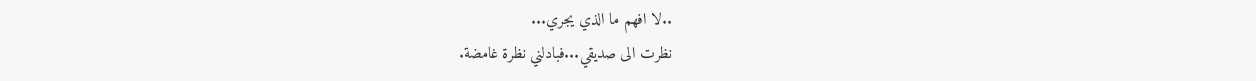..لا افهم ما الذي يجري...
نظرت الى صديقي...فبادلني نظرة غامضة.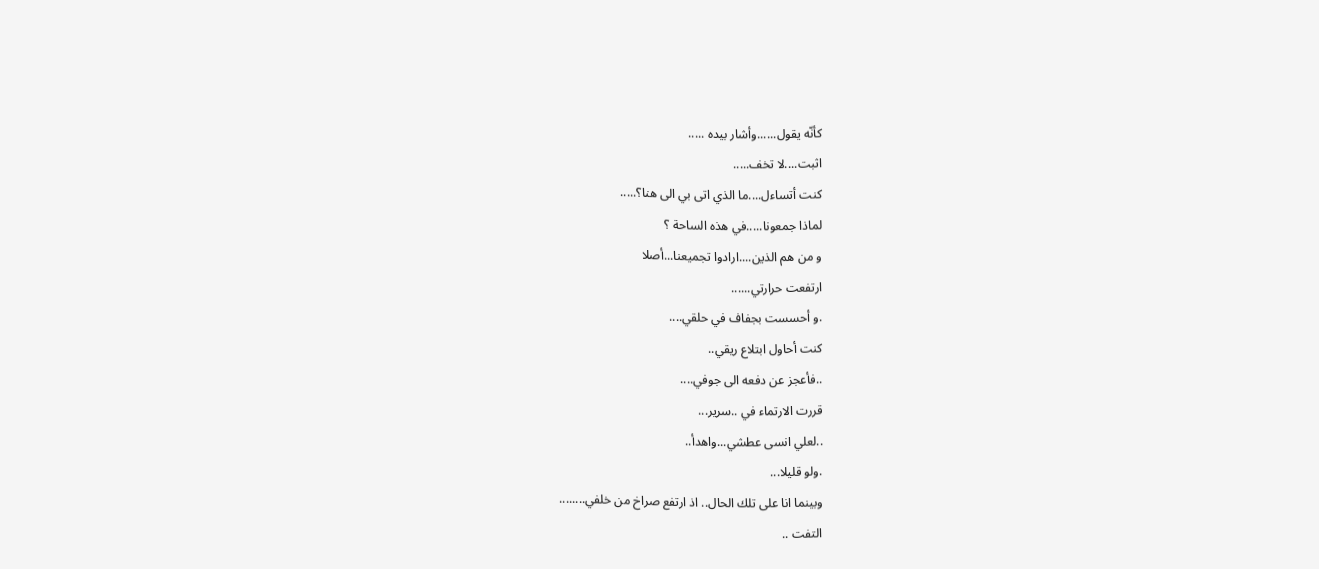كأنّه يقول......وأشار بيده .....
اثبت....لا تخف.....
كنت أتساءل....ما الذي اتى بي الى هنا؟.....
لماذا جمعونا.....في هذه الساحة ؟
و من هم الذين....ارادوا تجميعنا...أصلا
ارتفعت حرارتي......
.و أحسست بجفاف في حلقي....
كنت أحاول ابتلاع ريقي..
..فأعجز عن دفعه الى جوفي....
قررت الارتماء في ..سرير...
..لعلي انسى عطشي...واهدأ..
.ولو قليلا...
وبينما انا على تلك الحال.. اذ ارتفع صراخ من خلفي........
التفت ..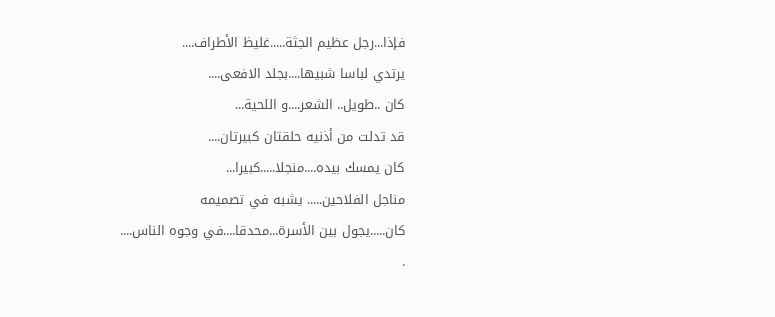فإذا...رجل عظيم الجثة.....غليظ الأطراف....
يرتدي لباسا شبيها....بجلد الافعى....
كان ..طويل.. الشعر....و اللحية...
قد تدلت من أذنيه حلقتان كبيرتان....
كان يمسك بيده....منجلا.....كبيرا...
مناجل الفلاحين..... يشبه في تصميمه
كان.....يجول بين الأسرة...محدقا....في وجوه الناس....
.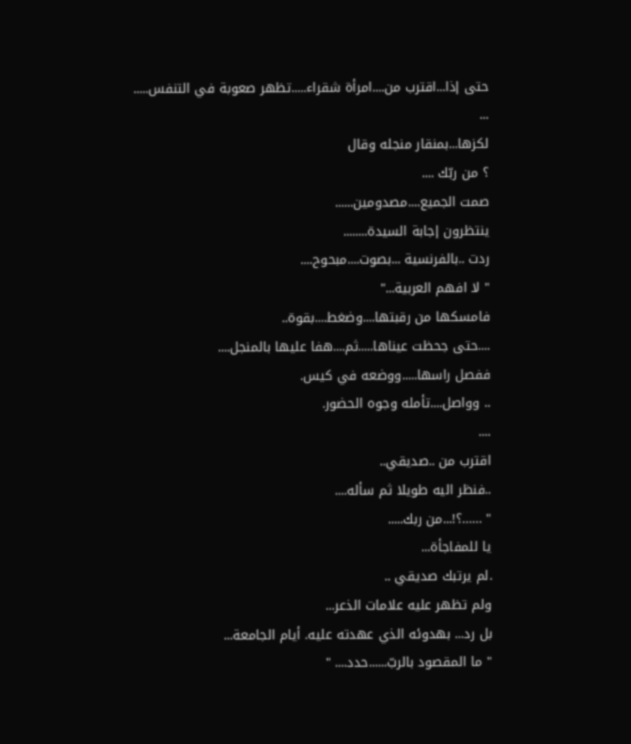حتى إذا...اقترب من....امرأة شقراء.....تظهر صعوبة في التنفس.....
...
لكزها...بمنقار منجله وقال
؟ من ربّك ....
صمت الجميع....مصدومين......
ينتظرون إجابة السيدة........
ردت ..بالفرنسية ...بصوت....مبحوح....
" لا افهم العربية..."
فامسكها من رقبتها....وضغط....بقوة..
....حتى جحظت عيناها.....ثم....هفا عليها بالمنجل....
ففصل راسها.....ووضعه في كيس.
.. وواصل....تأمله وجوه الحضور.
....
اقترب من ..صديقي..
..فنظر اليه طويلا ثم سأله....
" ……؟!...من ربك.....
يا للمفاجأة...
.لم يرتبك صديقي ..
ولم تظهر عليه علامات الذعر...
بل رد... بهدوئه الذي عهدته عليه. أيام الجامعة...
" ما المقصود بالربّ......حدد.... "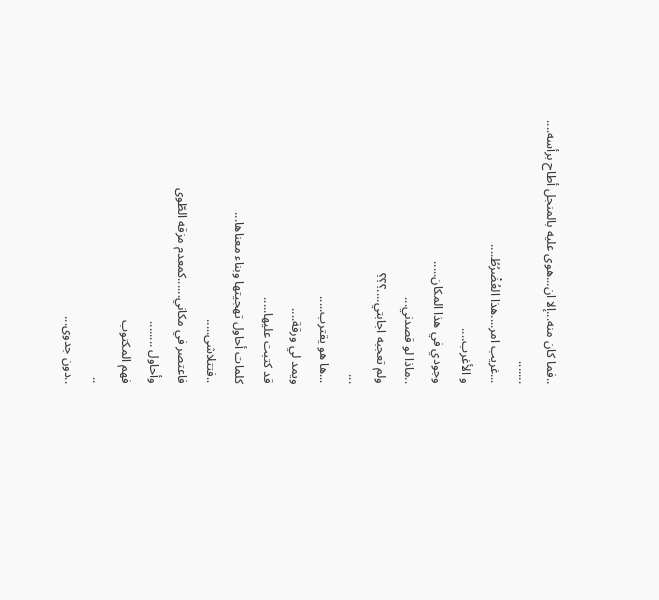..فما كان منه...إلا ان...هوى عليه بالمنجل أطاح برأسه....
.......
...غريب امر....هذا العُضْرُطُ....
و الأغرب....
وجودي في هذا المكان.....
..ماذا لو قصدني...
ولم تعجبه اجابتي....؟؟؟
...
...ها هو يقترب.....
ويمد لي ورقة....
قد كتبت عليها.....
كلمات أحاول تهجيتها وبناء معناها...
..فتتلاشى.....
فاعتصر في مكاني......كمعدم مزقه الطّوى
وأحاول ........
فهم المكتوب
..
..دون جدوى...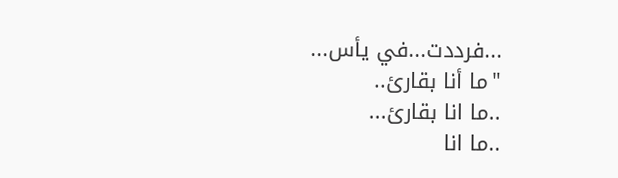...فرددت...في يأس...
"ما أنا بقارئ..
..ما انا بقارئ...
..ما انا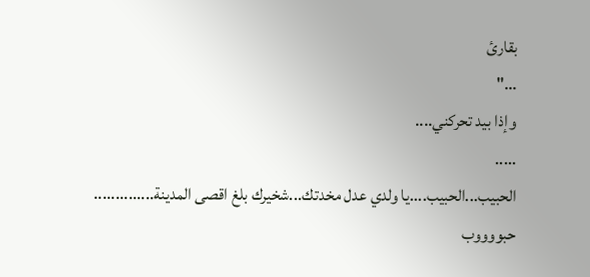بقارئ
..."
وإذا بيد تحركني....
.....
الحبيب...الحبيب....يا ولدي عدل مخدتك...شخيرك بلغ اقصى المدينة..............
حبووووب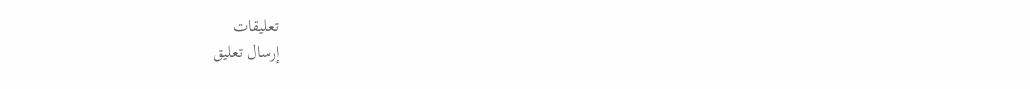تعليقات
إرسال تعليق